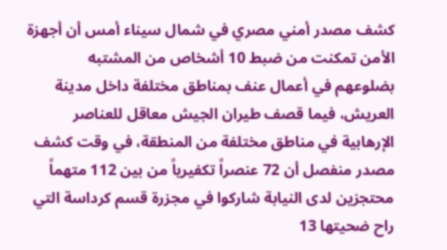كشف مصدر أمني مصري في شمال سيناء أمس أن أجهزة الأمن تمكنت من ضبط 10 أشخاص من المشتبه بضلوعهم في أعمال عنف بمناطق مختلفة داخل مدينة العريش، فيما قصف طيران الجيش معاقل للعناصر الإرهابية في مناطق مختلفة من المنطقة، في وقت كشف مصدر منفصل أن 72 عنصراً تكفيرياً من بين 112 متهماً محتجزين لدى النيابة شاركوا في مجزرة قسم كرداسة التي راح ضحيتها 13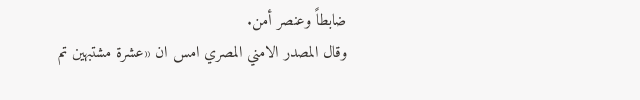ضابطاً وعنصر أمن.
وقال المصدر الامني المصري امس ان «عشرة مشتبهين تم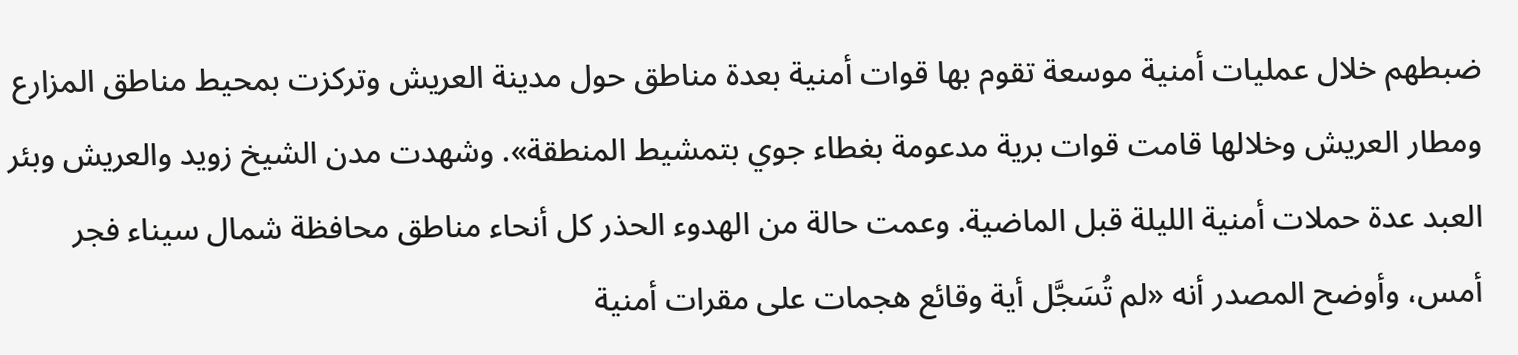ضبطهم خلال عمليات أمنية موسعة تقوم بها قوات أمنية بعدة مناطق حول مدينة العريش وتركزت بمحيط مناطق المزارع ومطار العريش وخلالها قامت قوات برية مدعومة بغطاء جوي بتمشيط المنطقة». وشهدت مدن الشيخ زويد والعريش وبئر العبد عدة حملات أمنية الليلة قبل الماضية. وعمت حالة من الهدوء الحذر كل أنحاء مناطق محافظة شمال سيناء فجر أمس، وأوضح المصدر أنه «لم تُسَجَّل أية وقائع هجمات على مقرات أمنية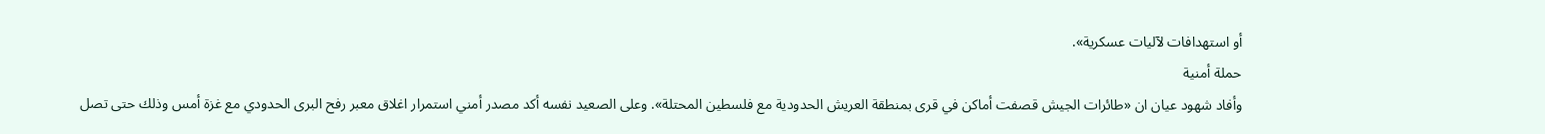أو استهدافات لآليات عسكرية».
حملة أمنية
وأفاد شهود عيان ان «طائرات الجيش قصفت أماكن في قرى بمنطقة العريش الحدودية مع فلسطين المحتلة». وعلى الصعيد نفسه أكد مصدر أمني استمرار اغلاق معبر رفح البرى الحدودي مع غزة أمس وذلك حتى تصل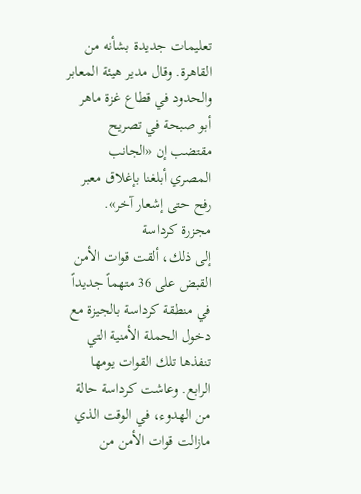تعليمات جديدة بشأنه من القاهرة. وقال مدير هيئة المعابر والحدود في قطاع غزة ماهر أبو صبحة في تصريح مقتضب إن «الجانب المصري أبلغنا بإغلاق معبر رفح حتى إشعار آخر».
مجزرة كرداسة
إلى ذلك، ألقت قوات الأمن القبض على 36 متهماً جديداً في منطقة كرداسة بالجيزة مع دخول الحملة الأمنية التي تنفذها تلك القوات يومها الرابع. وعاشت كرداسة حالة من الهدوء، في الوقت الذي مازالت قوات الأمن من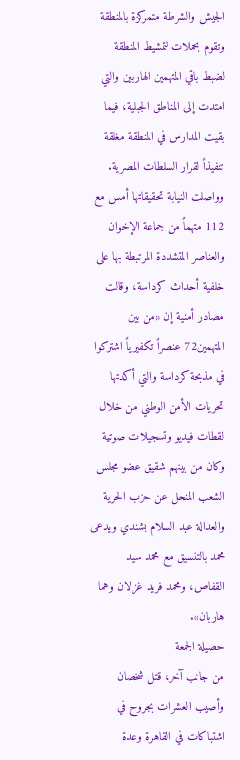الجيش والشرطة متمركزة بالمنطقة وتقوم بحملات لتمشيط المنطقة لضبط باقي المتهمين الهاربين والتي امتدت إلى المناطق الجبلية، فيما بقيت المدارس في المنطقة مغلقة تنفيذاً لقرار السلطات المصرية. وواصلت النيابة تحقيقاتها أمس مع 112 متهماً من جماعة الإخوان والعناصر المتشددة المرتبطة بها على خلفية أحداث كرداسة، وقالت مصادر أمنية إن «من بين المتهمين72 عنصراً تكفيرياً اشتركوا في مذبحة كرداسة والتي أكدتها تحريات الأمن الوطني من خلال لقطات فيديو وتسجيلات صوتية وكان من بينهم شقيق عضو مجلس الشعب المنحل عن حزب الحرية والعدالة عبد السلام بشندي ويدعى محمد بالتنسيق مع محمد سيد القفاص، ومحمد فريد غزلان وهما هاربان».
حصيلة الجمعة
من جانب آخر، قتل شخصان وأصيب العشرات بجروح في اشتباكات في القاهرة وعدة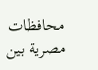محافظات مصرية بين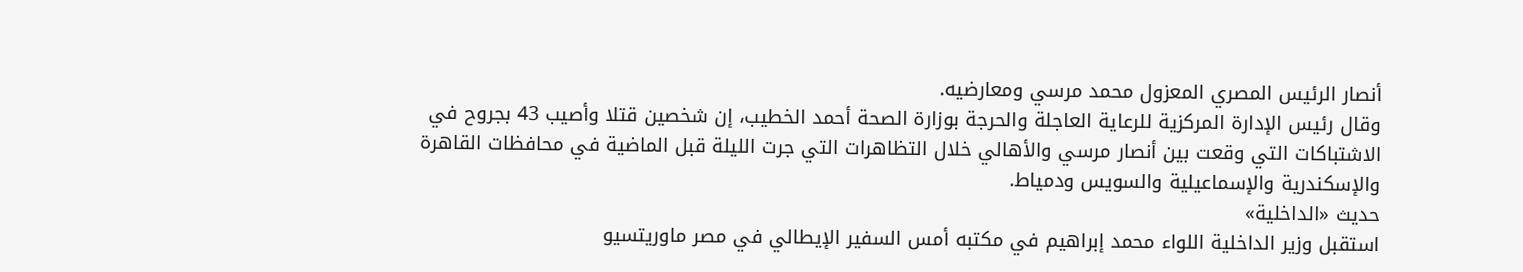أنصار الرئيس المصري المعزول محمد مرسي ومعارضيه.
وقال رئيس الإدارة المركزية للرعاية العاجلة والحرجة بوزارة الصحة أحمد الخطيب، إن شخصين قتلا وأصيب 43 بجروح في الاشتباكات التي وقعت بين أنصار مرسي والأهالي خلال التظاهرات التي جرت الليلة قبل الماضية في محافظات القاهرة والإسكندرية والإسماعيلية والسويس ودمياط.
حديث «الداخلية»
استقبل وزير الداخلية اللواء محمد إبراهيم في مكتبه أمس السفير الإيطالي في مصر ماوريتسيو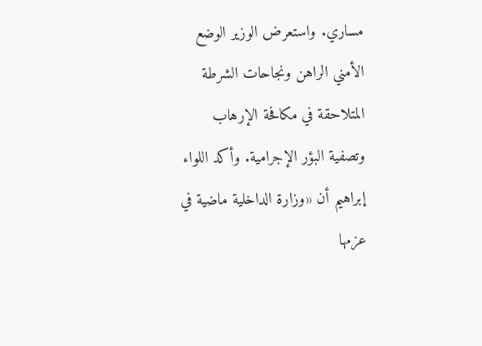مساري. واستعرض الوزير الوضع الأمني الراهن ونجاحات الشرطة المتلاحقة في مكافحة الإرهاب وتصفية البؤر الإجرامية. وأكد اللواء إبراهيم أن «وزارة الداخلية ماضية في عزمها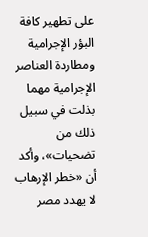على تطهير كافة البؤر الإجرامية ومطاردة العناصر الإجرامية مهما بذلت في سبيل ذلك من تضحيات»، وأكد أن «خطر الإرهاب لا يهدد مصر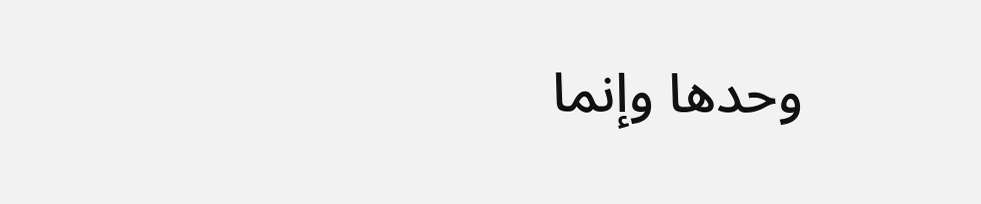وحدها وإنما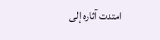امتدت آثاره إلى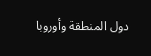دول المنطقة وأوروبا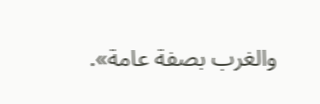والغرب بصفة عامة».